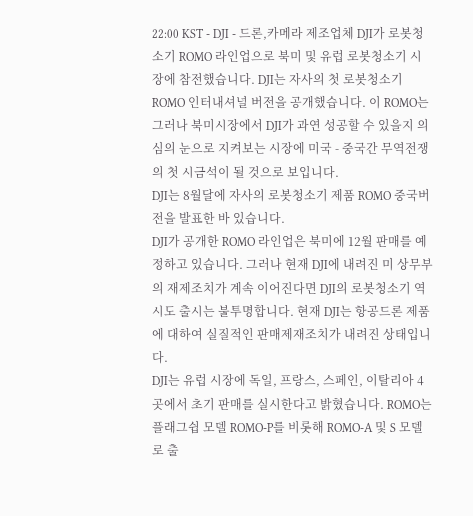22:00 KST - DJI - 드론,카메라 제조업체 DJI가 로봇청소기 ROMO 라인업으로 북미 및 유럽 로봇청소기 시장에 참전했습니다. DJI는 자사의 첫 로봇청소기 ROMO 인터내셔널 버전을 공개했습니다. 이 ROMO는 그러나 북미시장에서 DJI가 과연 성공할 수 있을지 의심의 눈으로 지켜보는 시장에 미국 - 중국간 무역전쟁의 첫 시금석이 될 것으로 보입니다.
DJI는 8월달에 자사의 로봇청소기 제품 ROMO 중국버전을 발표한 바 있습니다.
DJI가 공개한 ROMO 라인업은 북미에 12월 판매를 예정하고 있습니다. 그러나 현재 DJI에 내려진 미 상무부의 재제조치가 계속 이어진다면 DJI의 로봇청소기 역시도 출시는 불투명합니다. 현재 DJI는 항공드론 제품에 대하여 실질적인 판매제재조치가 내려진 상태입니다.
DJI는 유럽 시장에 독일, 프랑스, 스페인, 이탈리아 4곳에서 초기 판매를 실시한다고 밝혔습니다. ROMO는 플래그쉽 모델 ROMO-P를 비롯해 ROMO-A 및 S 모델로 출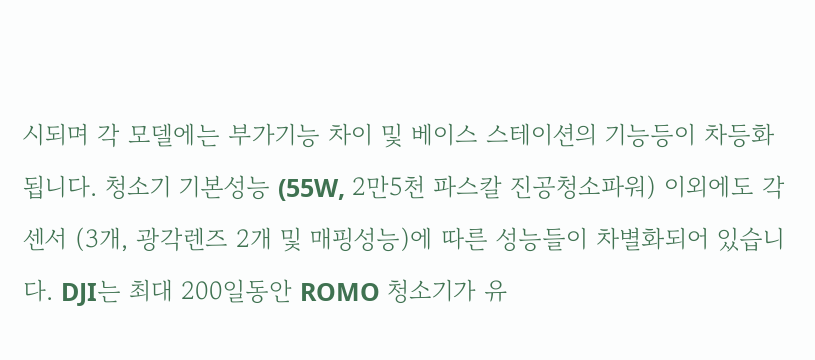시되며 각 모델에는 부가기능 차이 및 베이스 스테이션의 기능등이 차등화됩니다. 청소기 기본성능 (55W, 2만5천 파스칼 진공청소파워) 이외에도 각 센서 (3개, 광각렌즈 2개 및 매핑성능)에 따른 성능들이 차별화되어 있습니다. DJI는 최대 200일동안 ROMO 청소기가 유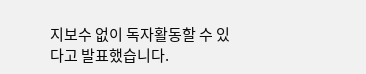지보수 없이 독자활동할 수 있다고 발표했습니다.